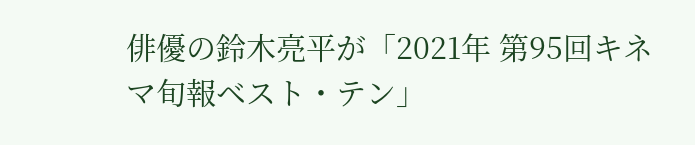俳優の鈴木亮平が「2021年 第95回キネマ旬報ベスト・テン」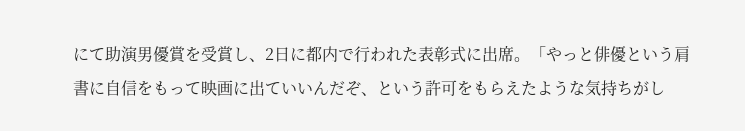にて助演男優賞を受賞し、2日に都内で行われた表彰式に出席。「やっと俳優という肩書に自信をもって映画に出ていいんだぞ、という許可をもらえたような気持ちがし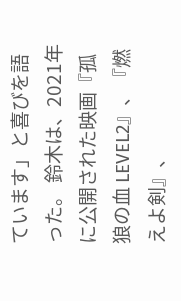ています」と喜びを語った。 鈴木は、2021年に公開された映画『孤狼の血 LEVEL2』、『燃えよ剣』、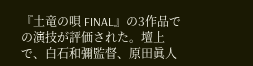『土竜の唄 FINAL』の3作品での演技が評価された。壇上で、白石和彌監督、原田眞人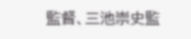監督、三池崇史監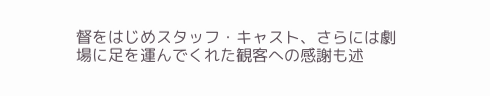督をはじめスタッフ・キャスト、さらには劇場に足を運んでくれた観客への感謝も述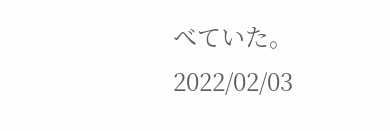べていた。
2022/02/03